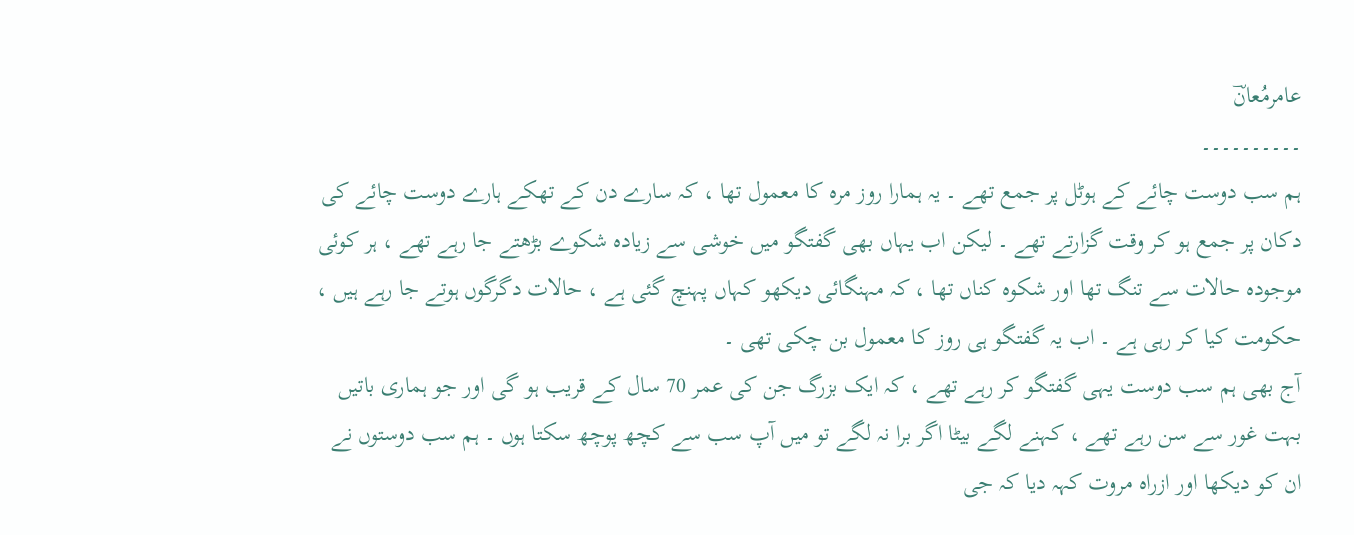عامرمُعانؔ
۔۔۔۔۔۔۔۔۔۔
ہم سب دوست چائے کے ہوٹل پر جمع تھے ۔ یہ ہمارا روز مرہ کا معمول تھا ، کہ سارے دن کے تھکے ہارے دوست چائے کی دکان پر جمع ہو کر وقت گزارتے تھے ۔ لیکن اب یہاں بھی گفتگو میں خوشی سے زیادہ شکوے بڑھتے جا رہے تھے ، ہر کوئی موجودہ حالات سے تنگ تھا اور شکوہ کناں تھا ، کہ مہنگائی دیکھو کہاں پہنچ گئی ہے ، حالات دگرگوں ہوتے جا رہے ہیں ، حکومت کیا کر رہی ہے ۔ اب یہ گفتگو ہی روز کا معمول بن چکی تھی ۔
آج بھی ہم سب دوست یہی گفتگو کر رہے تھے ، کہ ایک بزرگ جن کی عمر 70 سال کے قریب ہو گی اور جو ہماری باتیں بہت غور سے سن رہے تھے ، کہنے لگے بیٹا اگر برا نہ لگے تو میں آپ سب سے کچھ پوچھ سکتا ہوں ۔ ہم سب دوستوں نے ان کو دیکھا اور ازراہ مروت کہہ دیا کہ جی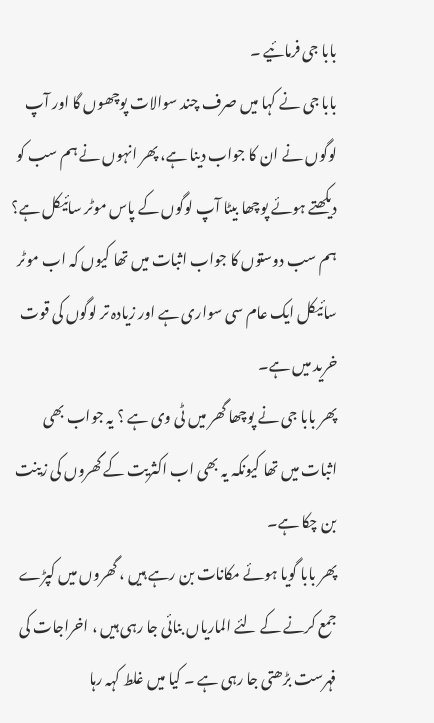بابا جی فرمائیے ۔
بابا جی نے کہا میں صرف چند سوالات پوچھوں گا اور آپ لوگوں نے ان کا جواب دینا ہے، پھر انہوں نے ہم سب کو دیکھتے ہوئے پوچھا بیٹا آپ لوگوں کے پاس موٹر سائیکل ہے؟
ہم سب دوستوں کا جواب اثبات میں تھا کیوں کہ اب موٹر سائیکل ایک عام سی سواری ہے اور زیادہ تر لوگوں کی قوت خرید میں ہے۔
پھر بابا جی نے پوچھا گھر میں ٹی وی ہے ؟ یہ جواب بھی اثبات میں تھا کیونکہ یہ بھی اب اکثریت کے گھروں کی زینت بن چکا ہے۔
پھر بابا گویا ہوئے مکانات بن رہے ہیں ، گھروں میں کپڑے جمع کرنے کے لئے الماریاں بنائی جا رہی ہیں ، اخراجات کی فہرست بڑھتی جا رہی ہے ۔ کیا میں غلط کہہ رہا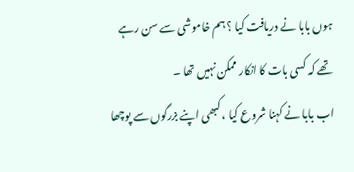ہوں بابا نے دریافت کیا ؟ ہم خاموشی سے سن رہے تھے کہ کسی بات کا انکار ممکن نہیں تھا ۔
اب بابا نے کہنا شروع کیا ، کبھی اپنے بزرگوں سے پوچھا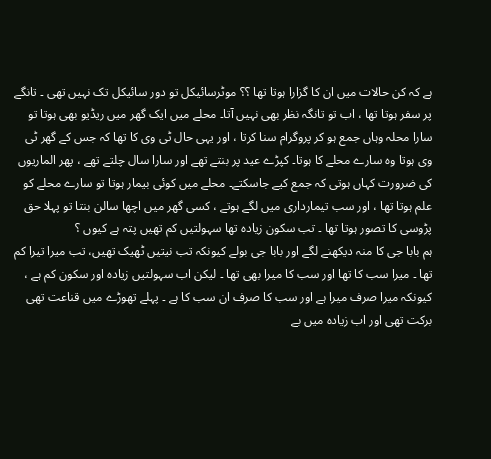ہے کہ کن حالات میں ان کا گزارا ہوتا تھا ؟؟ موٹرسائیکل تو دور سائیکل تک نہیں تھی ۔ تانگے پر سفر ہوتا تھا ، اب تو تانگہ نظر بھی نہیں آتا۔ محلے میں ایک گھر میں ریڈیو بھی ہوتا تو سارا محلہ وہاں جمع ہو کر پروگرام سنا کرتا ، اور یہی حال ٹی وی کا تھا کہ جس کے گھر ٹی وی ہوتا وہ سارے محلے کا ہوتا۔ کپڑے عید پر بنتے تھے اور سارا سال چلتے تھے ، پھر الماریوں کی ضرورت کہاں ہوتی کہ جمع کیے جاسکتے۔ محلے میں کوئی بیمار ہوتا تو سارے محلے کو علم ہوتا تھا ، اور سب تیمارداری میں لگے ہوتے ، کسی گھر میں اچھا سالن بنتا تو پہلا حق پڑوسی کا تصور ہوتا تھا ۔ تب سکون زیادہ تھا سہولتیں کم تھیں پتہ ہے کیوں ؟
ہم بابا جی کا منہ دیکھنے لگے اور بابا جی بولے کیونکہ تب نیتیں ٹھیک تھیں، تب میرا تیرا کم تھا ۔ میرا سب کا تھا اور سب کا میرا بھی تھا ۔ لیکن اب سہولتیں زیادہ اور سکون کم ہے ، کیونکہ میرا صرف میرا ہے اور سب کا صرف ان سب کا ہے ۔ پہلے تھوڑے میں قناعت تھی برکت تھی اور اب زیادہ میں بے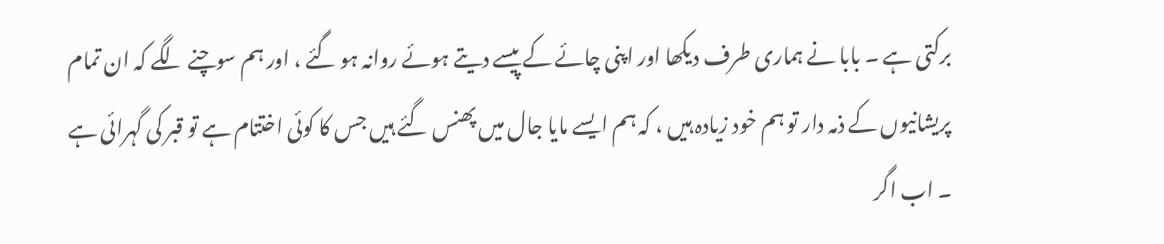برکتی ہے ۔ بابا نے ہماری طرف دیکھا اور اپنی چائے کے پیسے دیتے ہوئے روانہ ہو گئے ، اور ہم سوچنے لگے کہ ان تمام پریشانیوں کے ذمہ دار تو ہم خود زیادہ ہیں ، کہ ہم ایسے مایا جال میں پھنس گئے ہیں جس کا کوئی اختتام ہے تو قبر کی گہرائی ہے ۔ اب اگر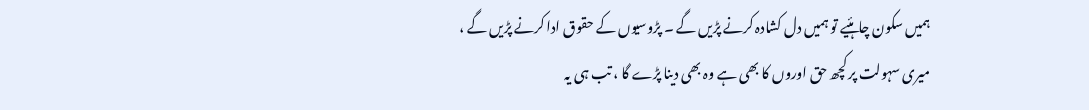ہمیں سکون چاہئیے تو ہمیں دل کشادہ کرنے پڑیں گے ۔ پڑوسیوں کے حقوق ادا کرنے پڑیں گے ، میری سہولت پر کچھ حق اوروں کا بھی ہے وہ بھی دینا پڑے گا ، تب ہی یہ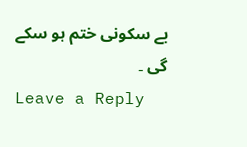بے سکونی ختم ہو سکے گی ۔
Leave a Reply